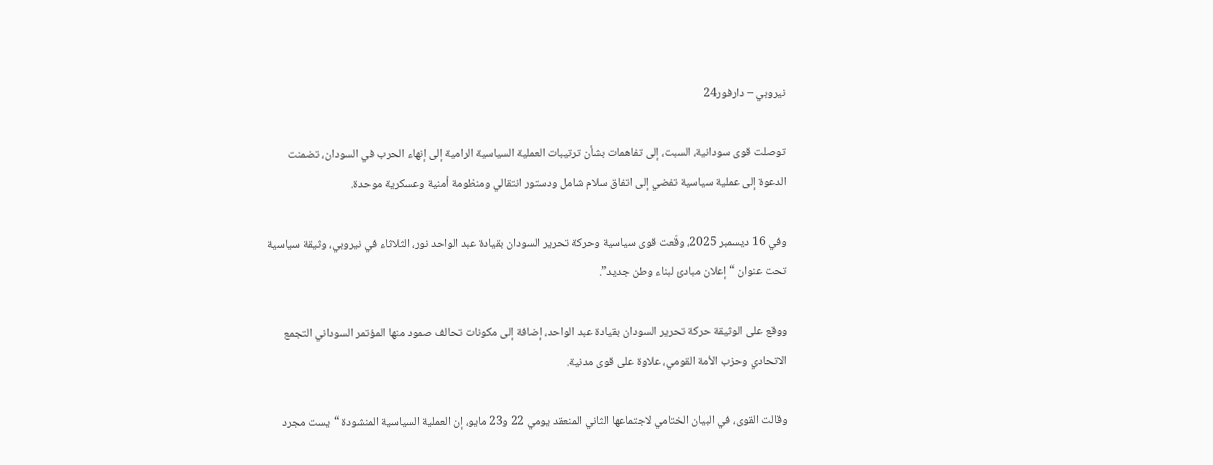نيروبي – دارفور24

توصلت قوى سودانية، السبت، إلى تفاهمات بشأن ترتيبات العملية السياسية الرامية إلى إنهاء الحرب في السودان، تضمنت الدعوة إلى عملية سياسية تفضي إلى اتفاق سلام شامل ودستور انتقالي ومنظومة أمنية وعسكرية موحدة.

وفي 16 ديسمبر 2025، وقّعت قوى سياسية وحركة تحرير السودان بقيادة عبد الواحد نور، الثلاثاء في نيروبي، وثيقة سياسية تحت عنوان “إعلان مبادئ لبناء وطن جديد”.

ووقع على الوثيقة حركة تحرير السودان بقيادة عبد الواحد، إضافة إلى مكونات تحالف صمود منها المؤتمر السوداني التجمع الاتحادي وحزب الأمة القومي، علاوة على قوى مدنية.

وقالت القوى، في البيان الختامي لاجتماعها الثاني المنعقد يومي 22 و23 مايو، إن العملية السياسية المنشودة “يست مجرد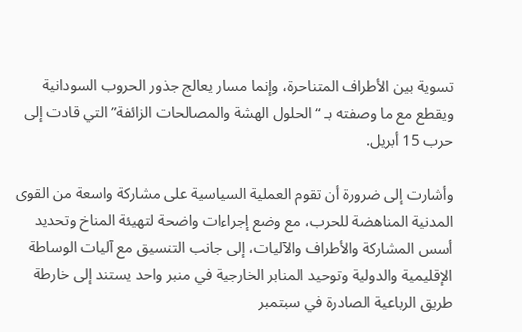تسوية بين الأطراف المتناحرة، وإنما مسار يعالج جذور الحروب السودانية ويقطع مع ما وصفته بـ “الحلول الهشة والمصالحات الزائفة” التي قادت إلى حرب 15 أبريل.

وأشارت إلى ضرورة أن تقوم العملية السياسية على مشاركة واسعة من القوى المدنية المناهضة للحرب، مع وضع إجراءات واضحة لتهيئة المناخ وتحديد أسس المشاركة والأطراف والآليات، إلى جانب التنسيق مع آليات الوساطة الإقليمية والدولية وتوحيد المنابر الخارجية في منبر واحد يستند إلى خارطة طريق الرباعية الصادرة في سبتمبر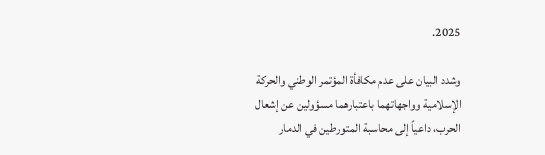2025.

وشدد البيان على عدم مكافأة المؤتمر الوطني والحركة الإسلامية وواجهاتهما باعتبارهما مسؤولين عن إشعال الحرب، داعياً إلى محاسبة المتورطين في الدمار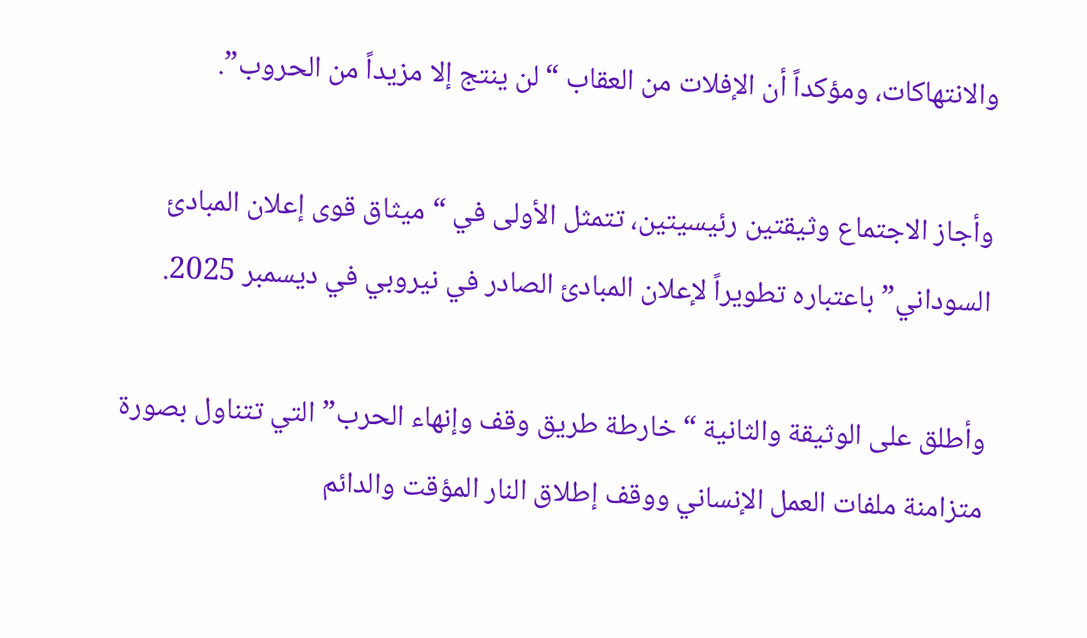والانتهاكات، ومؤكداً أن الإفلات من العقاب “لن ينتج إلا مزيداً من الحروب”.

وأجاز الاجتماع وثيقتين رئيسيتين، تتمثل الأولى في “ميثاق قوى إعلان المبادئ السوداني” باعتباره تطويراً لإعلان المبادئ الصادر في نيروبي في ديسمبر 2025.

وأطلق على الوثيقة والثانية “خارطة طريق وقف وإنهاء الحرب” التي تتناول بصورة متزامنة ملفات العمل الإنساني ووقف إطلاق النار المؤقت والدائم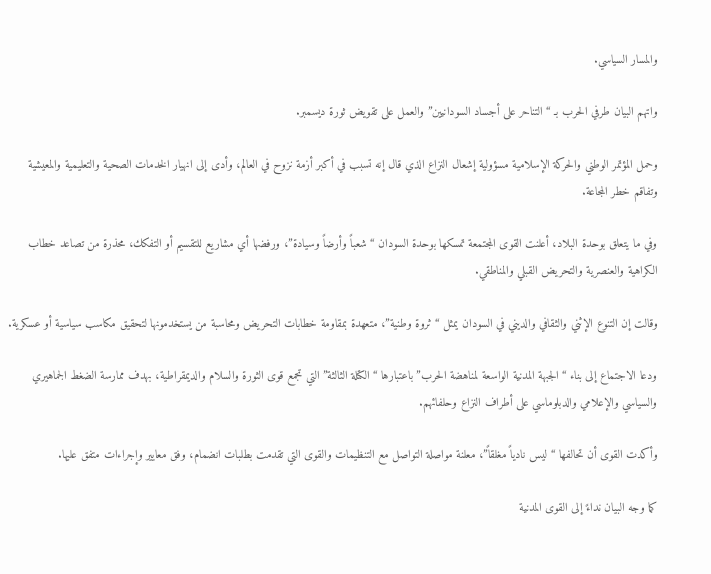والمسار السياسي.

واتهم البيان طرفي الحرب بـ “التناحر على أجساد السودانيين” والعمل على تقويض ثورة ديسمبر.

وحمل المؤتمر الوطني والحركة الإسلامية مسؤولية إشعال النزاع الذي قال إنه تسبب في أكبر أزمة نزوح في العالم، وأدى إلى انهيار الخدمات الصحية والتعليمية والمعيشية وتفاقم خطر المجاعة.

وفي ما يتعلق بوحدة البلاد، أعلنت القوى المجتمعة تمسكها بوحدة السودان “شعباً وأرضاً وسيادة”، ورفضها أي مشاريع للتقسيم أو التفكك، محذرة من تصاعد خطاب الكراهية والعنصرية والتحريض القبلي والمناطقي.

وقالت إن التنوع الإثني والثقافي والديني في السودان يمثل “ثروة وطنية”، متعهدة بمقاومة خطابات التحريض ومحاسبة من يستخدمونها لتحقيق مكاسب سياسية أو عسكرية.

ودعا الاجتماع إلى بناء “الجبهة المدنية الواسعة لمناهضة الحرب” باعتبارها “الكتلة الثالثة” التي تجمع قوى الثورة والسلام والديمقراطية، بهدف ممارسة الضغط الجماهيري والسياسي والإعلامي والدبلوماسي على أطراف النزاع وحلفائهم.

وأكدت القوى أن تحالفها “ليس نادياً مغلقاً”، معلنة مواصلة التواصل مع التنظيمات والقوى التي تقدمت بطلبات انضمام، وفق معايير وإجراءات متفق عليها.

كما وجه البيان نداءً إلى القوى المدنية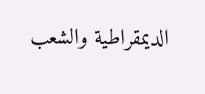الديمقراطية والشعب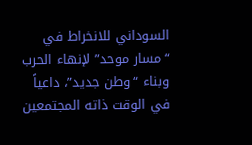السوداني للانخراط في “مسار موحد” لإنهاء الحرب وبناء “وطن جديد”، داعياً في الوقت ذاته المجتمعين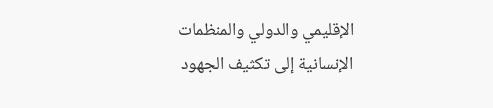الإقليمي والدولي والمنظمات الإنسانية إلى تكثيف الجهود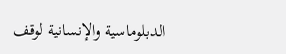الدبلوماسية والإنسانية لوقف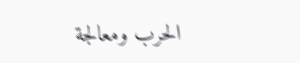الحرب ومعالجة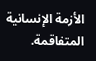الأزمة الإنسانية المتفاقمة.